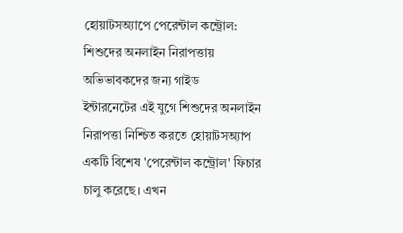হোয়াটসঅ্যাপে পেরেন্টাল কন্ট্রোল: শিশুদের অনলাইন নিরাপত্তায় অভিভাবকদের জন্য গাইড
ইন্টারনেটের এই যুগে শিশুদের অনলাইন নিরাপত্তা নিশ্চিত করতে হোয়াটসঅ্যাপ একটি বিশেষ 'পেরেন্টাল কন্ট্রোল' ফিচার চালু করেছে। এখন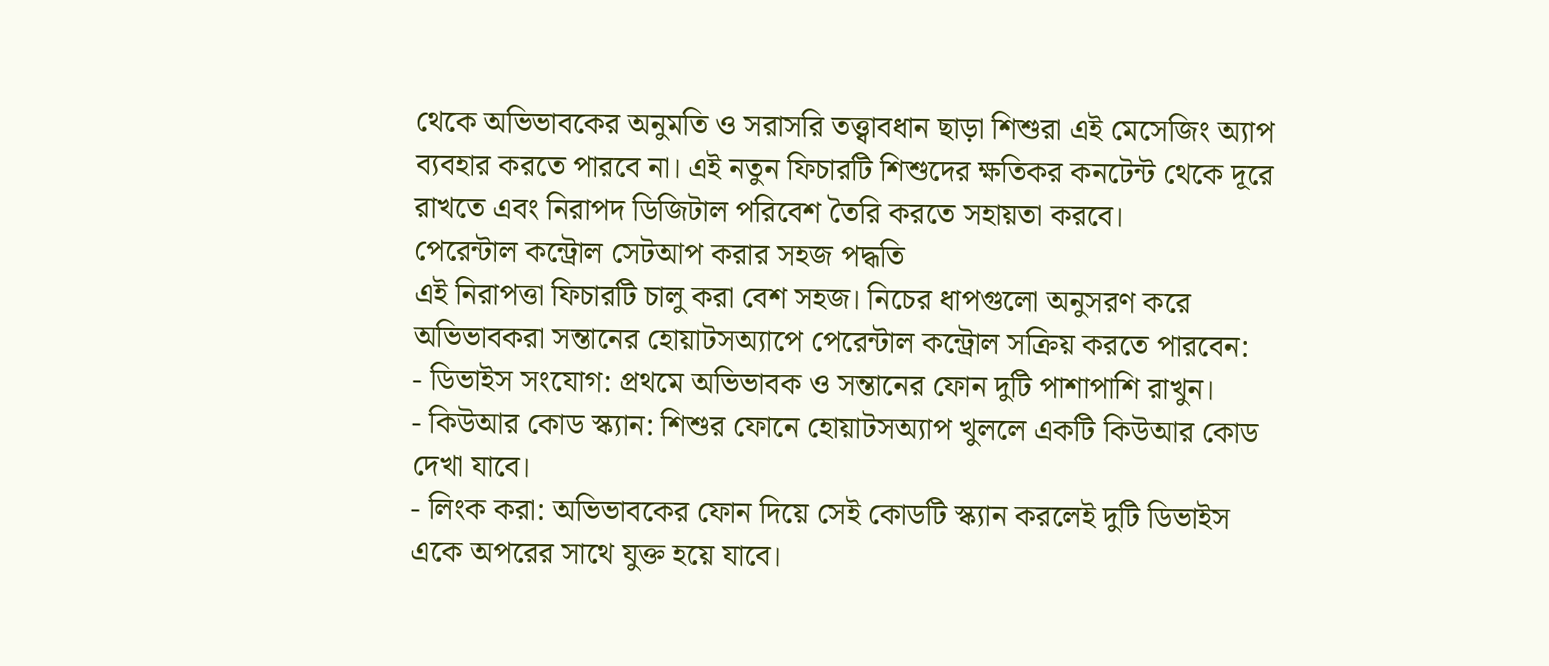থেকে অভিভাবকের অনুমতি ও সরাসরি তত্ত্বাবধান ছাড়া শিশুরা এই মেসেজিং অ্যাপ ব্যবহার করতে পারবে না। এই নতুন ফিচারটি শিশুদের ক্ষতিকর কনটেন্ট থেকে দূরে রাখতে এবং নিরাপদ ডিজিটাল পরিবেশ তৈরি করতে সহায়তা করবে।
পেরেন্টাল কন্ট্রোল সেটআপ করার সহজ পদ্ধতি
এই নিরাপত্তা ফিচারটি চালু করা বেশ সহজ। নিচের ধাপগুলো অনুসরণ করে অভিভাবকরা সন্তানের হোয়াটসঅ্যাপে পেরেন্টাল কন্ট্রোল সক্রিয় করতে পারবেন:
- ডিভাইস সংযোগ: প্রথমে অভিভাবক ও সন্তানের ফোন দুটি পাশাপাশি রাখুন।
- কিউআর কোড স্ক্যান: শিশুর ফোনে হোয়াটসঅ্যাপ খুললে একটি কিউআর কোড দেখা যাবে।
- লিংক করা: অভিভাবকের ফোন দিয়ে সেই কোডটি স্ক্যান করলেই দুটি ডিভাইস একে অপরের সাথে যুক্ত হয়ে যাবে।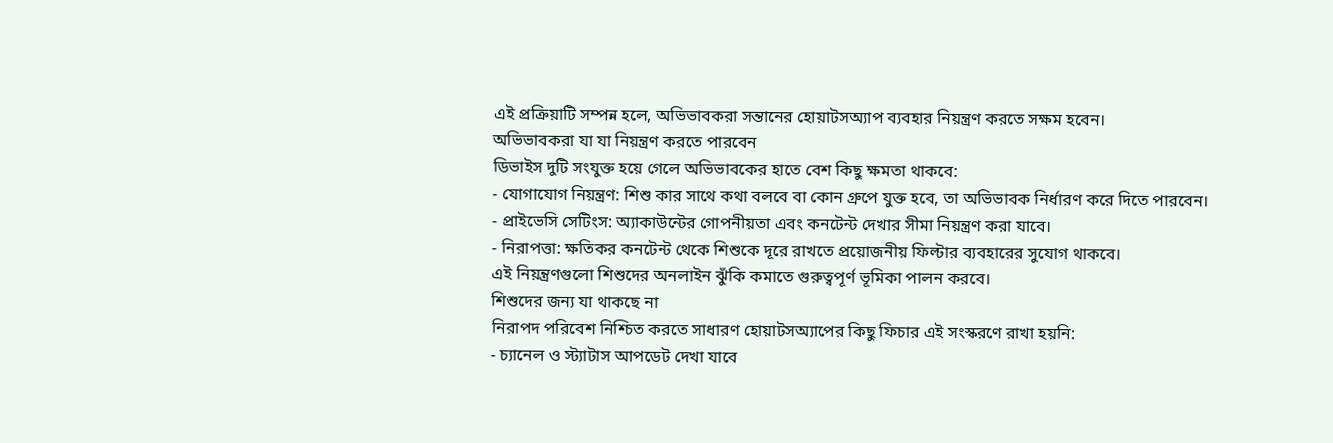এই প্রক্রিয়াটি সম্পন্ন হলে, অভিভাবকরা সন্তানের হোয়াটসঅ্যাপ ব্যবহার নিয়ন্ত্রণ করতে সক্ষম হবেন।
অভিভাবকরা যা যা নিয়ন্ত্রণ করতে পারবেন
ডিভাইস দুটি সংযুক্ত হয়ে গেলে অভিভাবকের হাতে বেশ কিছু ক্ষমতা থাকবে:
- যোগাযোগ নিয়ন্ত্রণ: শিশু কার সাথে কথা বলবে বা কোন গ্রুপে যুক্ত হবে, তা অভিভাবক নির্ধারণ করে দিতে পারবেন।
- প্রাইভেসি সেটিংস: অ্যাকাউন্টের গোপনীয়তা এবং কনটেন্ট দেখার সীমা নিয়ন্ত্রণ করা যাবে।
- নিরাপত্তা: ক্ষতিকর কনটেন্ট থেকে শিশুকে দূরে রাখতে প্রয়োজনীয় ফিল্টার ব্যবহারের সুযোগ থাকবে।
এই নিয়ন্ত্রণগুলো শিশুদের অনলাইন ঝুঁকি কমাতে গুরুত্বপূর্ণ ভূমিকা পালন করবে।
শিশুদের জন্য যা থাকছে না
নিরাপদ পরিবেশ নিশ্চিত করতে সাধারণ হোয়াটসঅ্যাপের কিছু ফিচার এই সংস্করণে রাখা হয়নি:
- চ্যানেল ও স্ট্যাটাস আপডেট দেখা যাবে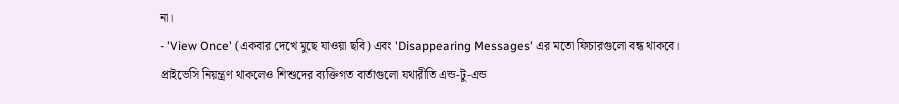না।
- 'View Once' (একবার দেখে মুছে যাওয়া ছবি) এবং 'Disappearing Messages' এর মতো ফিচারগুলো বন্ধ থাকবে।
প্রাইভেসি নিয়ন্ত্রণ থাকলেও শিশুদের ব্যক্তিগত বার্তাগুলো যথারীতি এন্ড-টু-এন্ড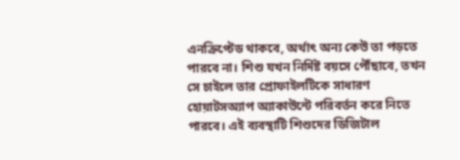এনক্রিপ্টেড থাকবে, অর্থাৎ অন্য কেউ তা পড়তে পারবে না। শিশু যখন নির্দিষ্ট বয়সে পৌঁছাবে, তখন সে চাইলে তার প্রোফাইলটিকে সাধারণ হোয়াটসঅ্যাপ অ্যাকাউন্টে পরিবর্তন করে নিতে পারবে। এই ব্যবস্থাটি শিশুদের ডিজিটাল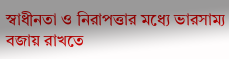স্বাধীনতা ও নিরাপত্তার মধ্যে ভারসাম্য বজায় রাখতে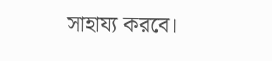সাহায্য করবে।